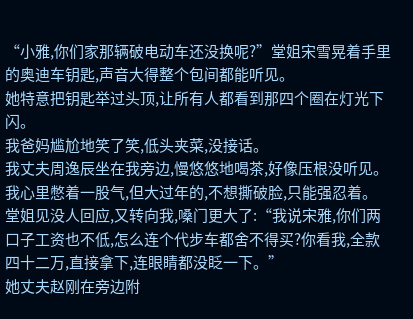“小雅,你们家那辆破电动车还没换呢?”堂姐宋雪晃着手里的奥迪车钥匙,声音大得整个包间都能听见。
她特意把钥匙举过头顶,让所有人都看到那四个圈在灯光下闪。
我爸妈尴尬地笑了笑,低头夹菜,没接话。
我丈夫周逸辰坐在我旁边,慢悠悠地喝茶,好像压根没听见。
我心里憋着一股气,但大过年的,不想撕破脸,只能强忍着。
堂姐见没人回应,又转向我,嗓门更大了:“我说宋雅,你们两口子工资也不低,怎么连个代步车都舍不得买?你看我,全款四十二万,直接拿下,连眼睛都没眨一下。”
她丈夫赵刚在旁边附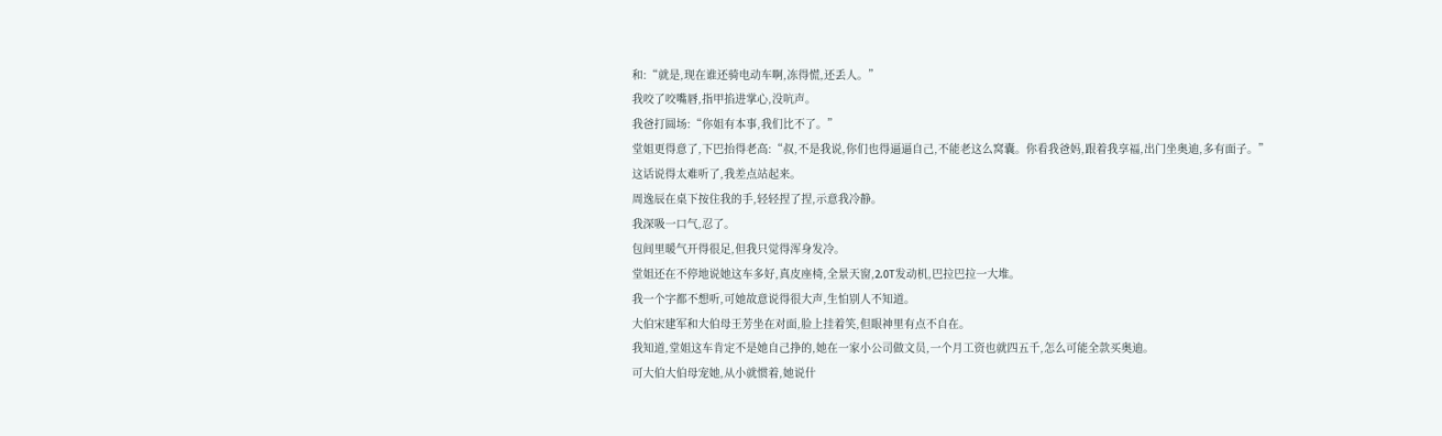和:“就是,现在谁还骑电动车啊,冻得慌,还丢人。”
我咬了咬嘴唇,指甲掐进掌心,没吭声。
我爸打圆场:“你姐有本事,我们比不了。”
堂姐更得意了,下巴抬得老高:“叔,不是我说,你们也得逼逼自己,不能老这么窝囊。你看我爸妈,跟着我享福,出门坐奥迪,多有面子。”
这话说得太难听了,我差点站起来。
周逸辰在桌下按住我的手,轻轻捏了捏,示意我冷静。
我深吸一口气,忍了。
包间里暖气开得很足,但我只觉得浑身发冷。
堂姐还在不停地说她这车多好,真皮座椅,全景天窗,2.0T发动机,巴拉巴拉一大堆。
我一个字都不想听,可她故意说得很大声,生怕别人不知道。
大伯宋建军和大伯母王芳坐在对面,脸上挂着笑,但眼神里有点不自在。
我知道,堂姐这车肯定不是她自己挣的,她在一家小公司做文员,一个月工资也就四五千,怎么可能全款买奥迪。
可大伯大伯母宠她,从小就惯着,她说什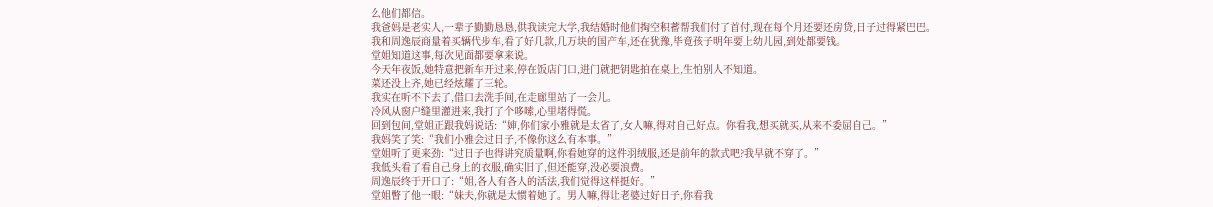么他们都信。
我爸妈是老实人,一辈子勤勤恳恳,供我读完大学,我结婚时他们掏空积蓄帮我们付了首付,现在每个月还要还房贷,日子过得紧巴巴。
我和周逸辰商量着买辆代步车,看了好几款,几万块的国产车,还在犹豫,毕竟孩子明年要上幼儿园,到处都要钱。
堂姐知道这事,每次见面都要拿来说。
今天年夜饭,她特意把新车开过来,停在饭店门口,进门就把钥匙拍在桌上,生怕别人不知道。
菜还没上齐,她已经炫耀了三轮。
我实在听不下去了,借口去洗手间,在走廊里站了一会儿。
冷风从窗户缝里灌进来,我打了个哆嗦,心里堵得慌。
回到包间,堂姐正跟我妈说话:“婶,你们家小雅就是太省了,女人嘛,得对自己好点。你看我,想买就买,从来不委屈自己。”
我妈笑了笑:“我们小雅会过日子,不像你这么有本事。”
堂姐听了更来劲:“过日子也得讲究质量啊,你看她穿的这件羽绒服,还是前年的款式吧?我早就不穿了。”
我低头看了看自己身上的衣服,确实旧了,但还能穿,没必要浪费。
周逸辰终于开口了:“姐,各人有各人的活法,我们觉得这样挺好。”
堂姐瞥了他一眼:“妹夫,你就是太惯着她了。男人嘛,得让老婆过好日子,你看我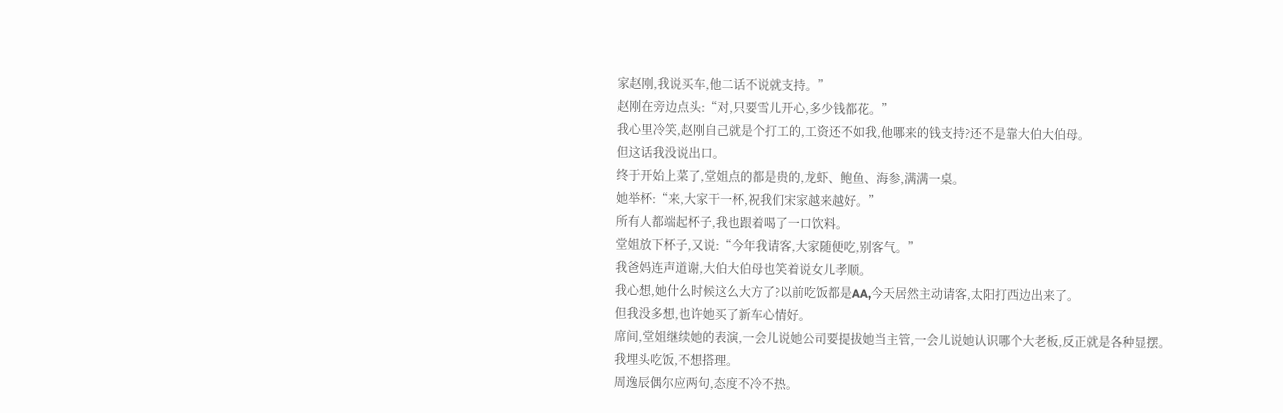家赵刚,我说买车,他二话不说就支持。”
赵刚在旁边点头:“对,只要雪儿开心,多少钱都花。”
我心里冷笑,赵刚自己就是个打工的,工资还不如我,他哪来的钱支持?还不是靠大伯大伯母。
但这话我没说出口。
终于开始上菜了,堂姐点的都是贵的,龙虾、鲍鱼、海参,满满一桌。
她举杯:“来,大家干一杯,祝我们宋家越来越好。”
所有人都端起杯子,我也跟着喝了一口饮料。
堂姐放下杯子,又说:“今年我请客,大家随便吃,别客气。”
我爸妈连声道谢,大伯大伯母也笑着说女儿孝顺。
我心想,她什么时候这么大方了?以前吃饭都是AA,今天居然主动请客,太阳打西边出来了。
但我没多想,也许她买了新车心情好。
席间,堂姐继续她的表演,一会儿说她公司要提拔她当主管,一会儿说她认识哪个大老板,反正就是各种显摆。
我埋头吃饭,不想搭理。
周逸辰偶尔应两句,态度不冷不热。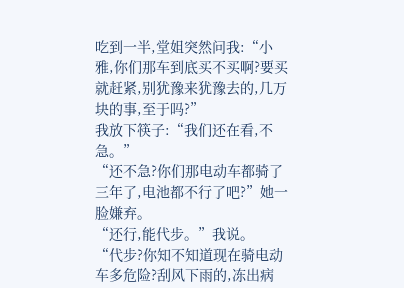吃到一半,堂姐突然问我:“小雅,你们那车到底买不买啊?要买就赶紧,别犹豫来犹豫去的,几万块的事,至于吗?”
我放下筷子:“我们还在看,不急。”
“还不急?你们那电动车都骑了三年了,电池都不行了吧?”她一脸嫌弃。
“还行,能代步。”我说。
“代步?你知不知道现在骑电动车多危险?刮风下雨的,冻出病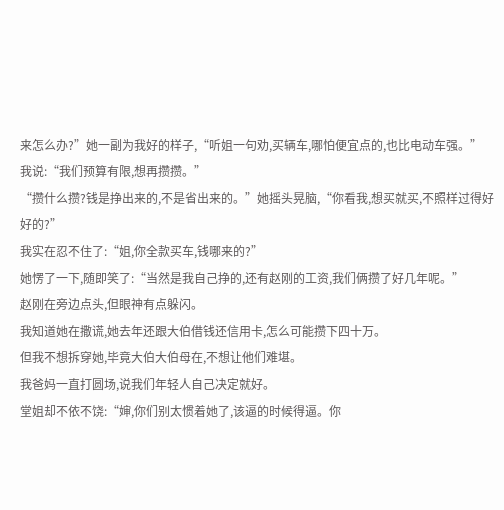来怎么办?”她一副为我好的样子,“听姐一句劝,买辆车,哪怕便宜点的,也比电动车强。”
我说:“我们预算有限,想再攒攒。”
“攒什么攒?钱是挣出来的,不是省出来的。”她摇头晃脑,“你看我,想买就买,不照样过得好好的?”
我实在忍不住了:“姐,你全款买车,钱哪来的?”
她愣了一下,随即笑了:“当然是我自己挣的,还有赵刚的工资,我们俩攒了好几年呢。”
赵刚在旁边点头,但眼神有点躲闪。
我知道她在撒谎,她去年还跟大伯借钱还信用卡,怎么可能攒下四十万。
但我不想拆穿她,毕竟大伯大伯母在,不想让他们难堪。
我爸妈一直打圆场,说我们年轻人自己决定就好。
堂姐却不依不饶:“婶,你们别太惯着她了,该逼的时候得逼。你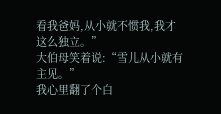看我爸妈,从小就不惯我,我才这么独立。”
大伯母笑着说:“雪儿从小就有主见。”
我心里翻了个白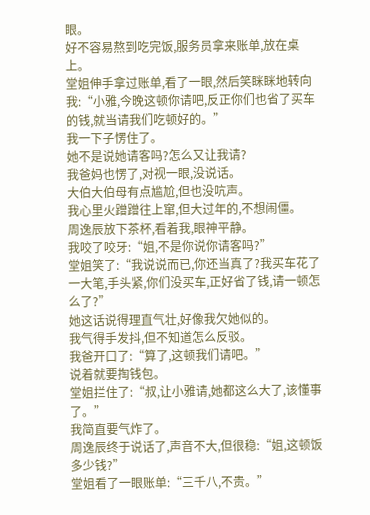眼。
好不容易熬到吃完饭,服务员拿来账单,放在桌上。
堂姐伸手拿过账单,看了一眼,然后笑眯眯地转向我:“小雅,今晚这顿你请吧,反正你们也省了买车的钱,就当请我们吃顿好的。”
我一下子愣住了。
她不是说她请客吗?怎么又让我请?
我爸妈也愣了,对视一眼,没说话。
大伯大伯母有点尴尬,但也没吭声。
我心里火蹭蹭往上窜,但大过年的,不想闹僵。
周逸辰放下茶杯,看着我,眼神平静。
我咬了咬牙:“姐,不是你说你请客吗?”
堂姐笑了:“我说说而已,你还当真了?我买车花了一大笔,手头紧,你们没买车,正好省了钱,请一顿怎么了?”
她这话说得理直气壮,好像我欠她似的。
我气得手发抖,但不知道怎么反驳。
我爸开口了:“算了,这顿我们请吧。”
说着就要掏钱包。
堂姐拦住了:“叔,让小雅请,她都这么大了,该懂事了。”
我简直要气炸了。
周逸辰终于说话了,声音不大,但很稳:“姐,这顿饭多少钱?”
堂姐看了一眼账单:“三千八,不贵。”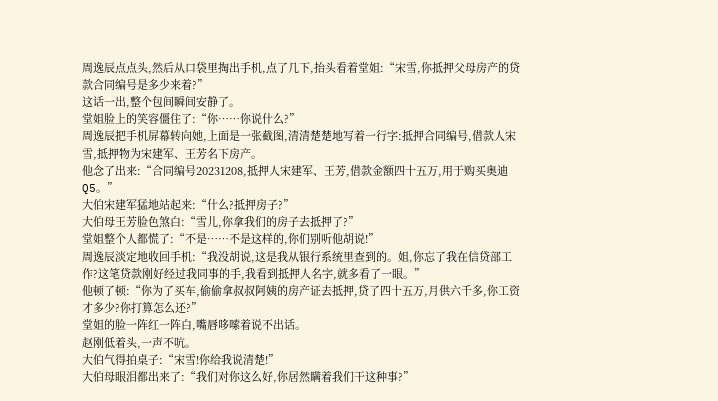周逸辰点点头,然后从口袋里掏出手机,点了几下,抬头看着堂姐:“宋雪,你抵押父母房产的贷款合同编号是多少来着?”
这话一出,整个包间瞬间安静了。
堂姐脸上的笑容僵住了:“你……你说什么?”
周逸辰把手机屏幕转向她,上面是一张截图,清清楚楚地写着一行字:抵押合同编号,借款人宋雪,抵押物为宋建军、王芳名下房产。
他念了出来:“合同编号20231208,抵押人宋建军、王芳,借款金额四十五万,用于购买奥迪Q5。”
大伯宋建军猛地站起来:“什么?抵押房子?”
大伯母王芳脸色煞白:“雪儿,你拿我们的房子去抵押了?”
堂姐整个人都慌了:“不是……不是这样的,你们别听他胡说!”
周逸辰淡定地收回手机:“我没胡说,这是我从银行系统里查到的。姐,你忘了我在信贷部工作?这笔贷款刚好经过我同事的手,我看到抵押人名字,就多看了一眼。”
他顿了顿:“你为了买车,偷偷拿叔叔阿姨的房产证去抵押,贷了四十五万,月供六千多,你工资才多少?你打算怎么还?”
堂姐的脸一阵红一阵白,嘴唇哆嗦着说不出话。
赵刚低着头,一声不吭。
大伯气得拍桌子:“宋雪!你给我说清楚!”
大伯母眼泪都出来了:“我们对你这么好,你居然瞒着我们干这种事?”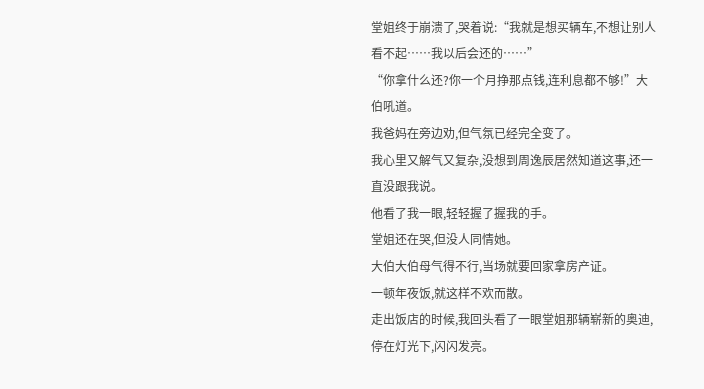堂姐终于崩溃了,哭着说:“我就是想买辆车,不想让别人看不起……我以后会还的……”
“你拿什么还?你一个月挣那点钱,连利息都不够!”大伯吼道。
我爸妈在旁边劝,但气氛已经完全变了。
我心里又解气又复杂,没想到周逸辰居然知道这事,还一直没跟我说。
他看了我一眼,轻轻握了握我的手。
堂姐还在哭,但没人同情她。
大伯大伯母气得不行,当场就要回家拿房产证。
一顿年夜饭,就这样不欢而散。
走出饭店的时候,我回头看了一眼堂姐那辆崭新的奥迪,停在灯光下,闪闪发亮。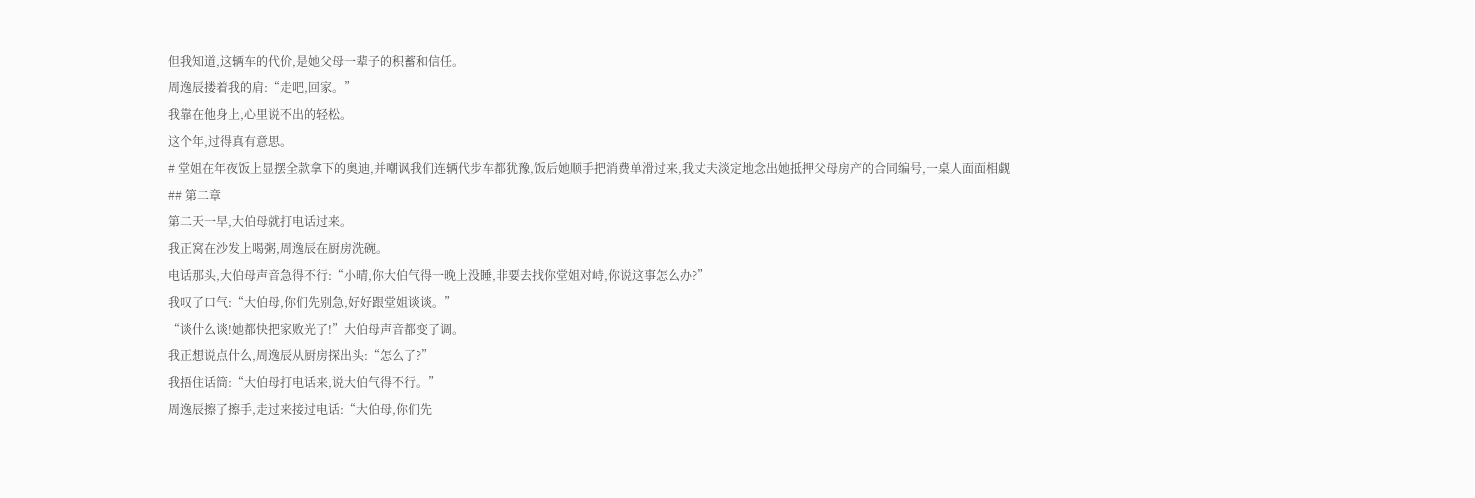但我知道,这辆车的代价,是她父母一辈子的积蓄和信任。
周逸辰搂着我的肩:“走吧,回家。”
我靠在他身上,心里说不出的轻松。
这个年,过得真有意思。
# 堂姐在年夜饭上显摆全款拿下的奥迪,并嘲讽我们连辆代步车都犹豫,饭后她顺手把消费单滑过来,我丈夫淡定地念出她抵押父母房产的合同编号,一桌人面面相觑
## 第二章
第二天一早,大伯母就打电话过来。
我正窝在沙发上喝粥,周逸辰在厨房洗碗。
电话那头,大伯母声音急得不行:“小晴,你大伯气得一晚上没睡,非要去找你堂姐对峙,你说这事怎么办?”
我叹了口气:“大伯母,你们先别急,好好跟堂姐谈谈。”
“谈什么谈!她都快把家败光了!”大伯母声音都变了调。
我正想说点什么,周逸辰从厨房探出头:“怎么了?”
我捂住话筒:“大伯母打电话来,说大伯气得不行。”
周逸辰擦了擦手,走过来接过电话:“大伯母,你们先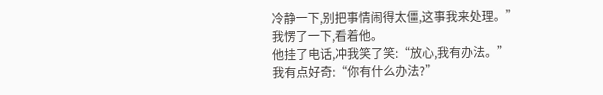冷静一下,别把事情闹得太僵,这事我来处理。”
我愣了一下,看着他。
他挂了电话,冲我笑了笑:“放心,我有办法。”
我有点好奇:“你有什么办法?”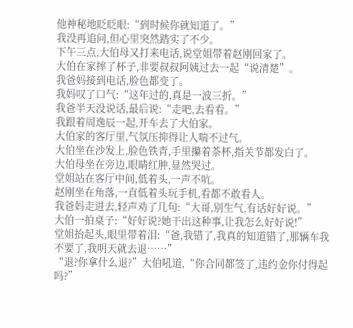他神秘地眨眨眼:“到时候你就知道了。”
我没再追问,但心里突然踏实了不少。
下午三点,大伯母又打来电话,说堂姐带着赵刚回家了。
大伯在家摔了杯子,非要叔叔阿姨过去一起“说清楚”。
我爸妈接到电话,脸色都变了。
我妈叹了口气:“这年过的,真是一波三折。”
我爸半天没说话,最后说:“走吧,去看看。”
我跟着周逸辰一起,开车去了大伯家。
大伯家的客厅里,气氛压抑得让人喘不过气。
大伯坐在沙发上,脸色铁青,手里攥着茶杯,指关节都发白了。
大伯母坐在旁边,眼睛红肿,显然哭过。
堂姐站在客厅中间,低着头,一声不吭。
赵刚坐在角落,一直低着头玩手机,看都不敢看人。
我爸妈走进去,轻声劝了几句:“大哥,别生气,有话好好说。”
大伯一拍桌子:“好好说?她干出这种事,让我怎么好好说!”
堂姐抬起头,眼里带着泪:“爸,我错了,我真的知道错了,那辆车我不要了,我明天就去退……”
“退?你拿什么退?”大伯吼道,“你合同都签了,违约金你付得起吗?”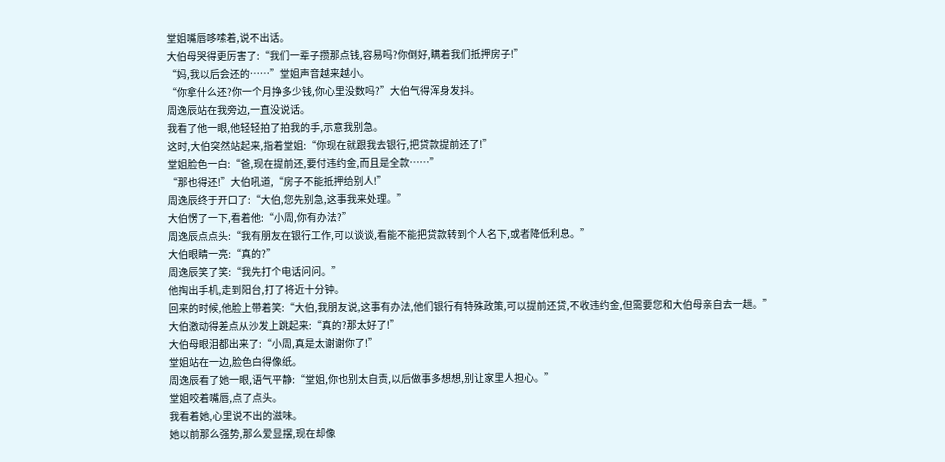堂姐嘴唇哆嗦着,说不出话。
大伯母哭得更厉害了:“我们一辈子攒那点钱,容易吗?你倒好,瞒着我们抵押房子!”
“妈,我以后会还的……”堂姐声音越来越小。
“你拿什么还?你一个月挣多少钱,你心里没数吗?”大伯气得浑身发抖。
周逸辰站在我旁边,一直没说话。
我看了他一眼,他轻轻拍了拍我的手,示意我别急。
这时,大伯突然站起来,指着堂姐:“你现在就跟我去银行,把贷款提前还了!”
堂姐脸色一白:“爸,现在提前还,要付违约金,而且是全款……”
“那也得还!”大伯吼道,“房子不能抵押给别人!”
周逸辰终于开口了:“大伯,您先别急,这事我来处理。”
大伯愣了一下,看着他:“小周,你有办法?”
周逸辰点点头:“我有朋友在银行工作,可以谈谈,看能不能把贷款转到个人名下,或者降低利息。”
大伯眼睛一亮:“真的?”
周逸辰笑了笑:“我先打个电话问问。”
他掏出手机,走到阳台,打了将近十分钟。
回来的时候,他脸上带着笑:“大伯,我朋友说,这事有办法,他们银行有特殊政策,可以提前还贷,不收违约金,但需要您和大伯母亲自去一趟。”
大伯激动得差点从沙发上跳起来:“真的?那太好了!”
大伯母眼泪都出来了:“小周,真是太谢谢你了!”
堂姐站在一边,脸色白得像纸。
周逸辰看了她一眼,语气平静:“堂姐,你也别太自责,以后做事多想想,别让家里人担心。”
堂姐咬着嘴唇,点了点头。
我看着她,心里说不出的滋味。
她以前那么强势,那么爱显摆,现在却像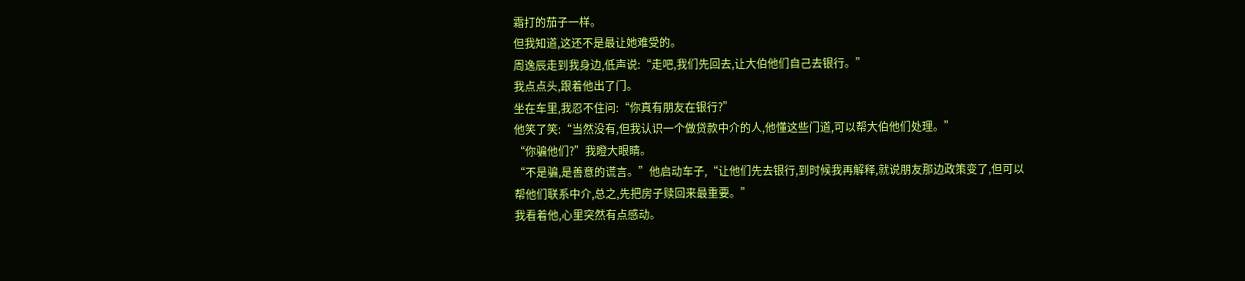霜打的茄子一样。
但我知道,这还不是最让她难受的。
周逸辰走到我身边,低声说:“走吧,我们先回去,让大伯他们自己去银行。”
我点点头,跟着他出了门。
坐在车里,我忍不住问:“你真有朋友在银行?”
他笑了笑:“当然没有,但我认识一个做贷款中介的人,他懂这些门道,可以帮大伯他们处理。”
“你骗他们?”我瞪大眼睛。
“不是骗,是善意的谎言。”他启动车子,“让他们先去银行,到时候我再解释,就说朋友那边政策变了,但可以帮他们联系中介,总之,先把房子赎回来最重要。”
我看着他,心里突然有点感动。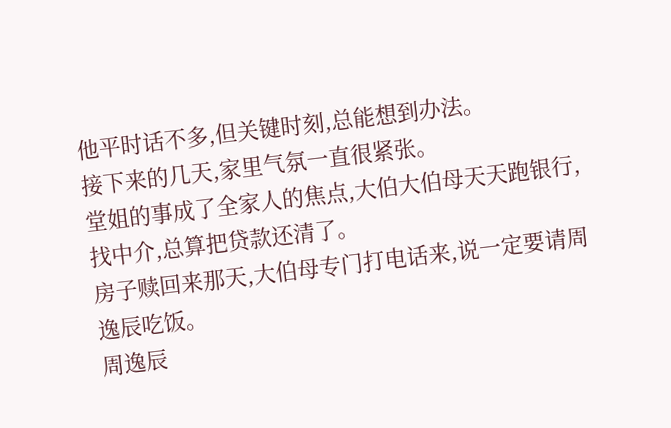他平时话不多,但关键时刻,总能想到办法。
接下来的几天,家里气氛一直很紧张。
堂姐的事成了全家人的焦点,大伯大伯母天天跑银行,找中介,总算把贷款还清了。
房子赎回来那天,大伯母专门打电话来,说一定要请周逸辰吃饭。
周逸辰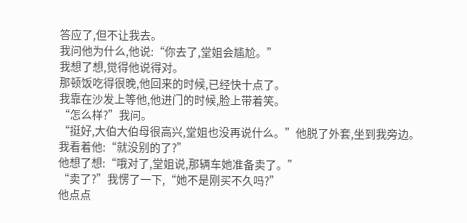答应了,但不让我去。
我问他为什么,他说:“你去了,堂姐会尴尬。”
我想了想,觉得他说得对。
那顿饭吃得很晚,他回来的时候,已经快十点了。
我靠在沙发上等他,他进门的时候,脸上带着笑。
“怎么样?”我问。
“挺好,大伯大伯母很高兴,堂姐也没再说什么。”他脱了外套,坐到我旁边。
我看着他:“就没别的了?”
他想了想:“哦对了,堂姐说,那辆车她准备卖了。”
“卖了?”我愣了一下,“她不是刚买不久吗?”
他点点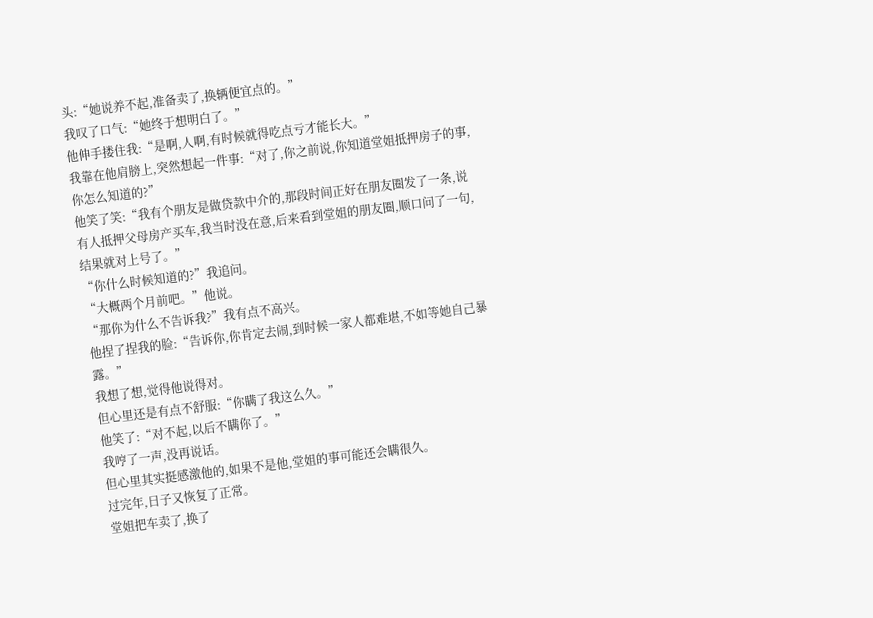头:“她说养不起,准备卖了,换辆便宜点的。”
我叹了口气:“她终于想明白了。”
他伸手搂住我:“是啊,人啊,有时候就得吃点亏才能长大。”
我靠在他肩膀上,突然想起一件事:“对了,你之前说,你知道堂姐抵押房子的事,你怎么知道的?”
他笑了笑:“我有个朋友是做贷款中介的,那段时间正好在朋友圈发了一条,说有人抵押父母房产买车,我当时没在意,后来看到堂姐的朋友圈,顺口问了一句,结果就对上号了。”
“你什么时候知道的?”我追问。
“大概两个月前吧。”他说。
“那你为什么不告诉我?”我有点不高兴。
他捏了捏我的脸:“告诉你,你肯定去闹,到时候一家人都难堪,不如等她自己暴露。”
我想了想,觉得他说得对。
但心里还是有点不舒服:“你瞒了我这么久。”
他笑了:“对不起,以后不瞒你了。”
我哼了一声,没再说话。
但心里其实挺感激他的,如果不是他,堂姐的事可能还会瞒很久。
过完年,日子又恢复了正常。
堂姐把车卖了,换了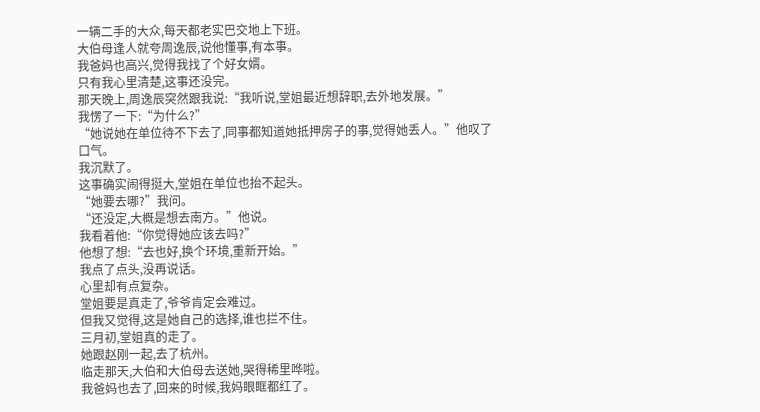一辆二手的大众,每天都老实巴交地上下班。
大伯母逢人就夸周逸辰,说他懂事,有本事。
我爸妈也高兴,觉得我找了个好女婿。
只有我心里清楚,这事还没完。
那天晚上,周逸辰突然跟我说:“我听说,堂姐最近想辞职,去外地发展。”
我愣了一下:“为什么?”
“她说她在单位待不下去了,同事都知道她抵押房子的事,觉得她丢人。”他叹了口气。
我沉默了。
这事确实闹得挺大,堂姐在单位也抬不起头。
“她要去哪?”我问。
“还没定,大概是想去南方。”他说。
我看着他:“你觉得她应该去吗?”
他想了想:“去也好,换个环境,重新开始。”
我点了点头,没再说话。
心里却有点复杂。
堂姐要是真走了,爷爷肯定会难过。
但我又觉得,这是她自己的选择,谁也拦不住。
三月初,堂姐真的走了。
她跟赵刚一起,去了杭州。
临走那天,大伯和大伯母去送她,哭得稀里哗啦。
我爸妈也去了,回来的时候,我妈眼眶都红了。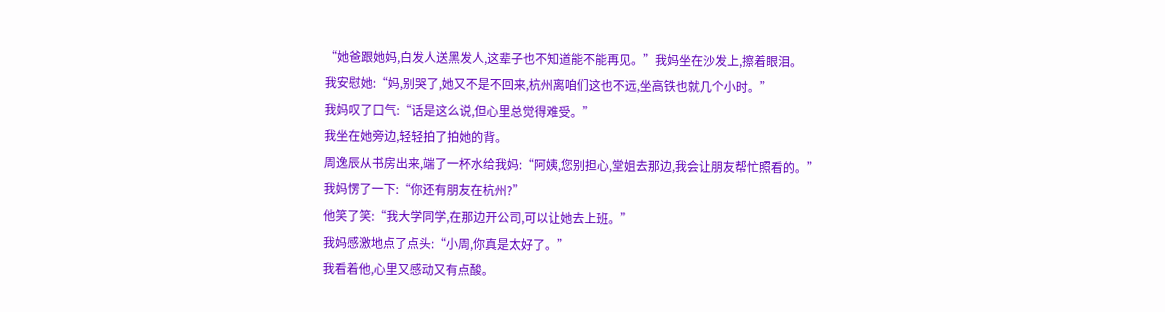“她爸跟她妈,白发人送黑发人,这辈子也不知道能不能再见。”我妈坐在沙发上,擦着眼泪。
我安慰她:“妈,别哭了,她又不是不回来,杭州离咱们这也不远,坐高铁也就几个小时。”
我妈叹了口气:“话是这么说,但心里总觉得难受。”
我坐在她旁边,轻轻拍了拍她的背。
周逸辰从书房出来,端了一杯水给我妈:“阿姨,您别担心,堂姐去那边,我会让朋友帮忙照看的。”
我妈愣了一下:“你还有朋友在杭州?”
他笑了笑:“我大学同学,在那边开公司,可以让她去上班。”
我妈感激地点了点头:“小周,你真是太好了。”
我看着他,心里又感动又有点酸。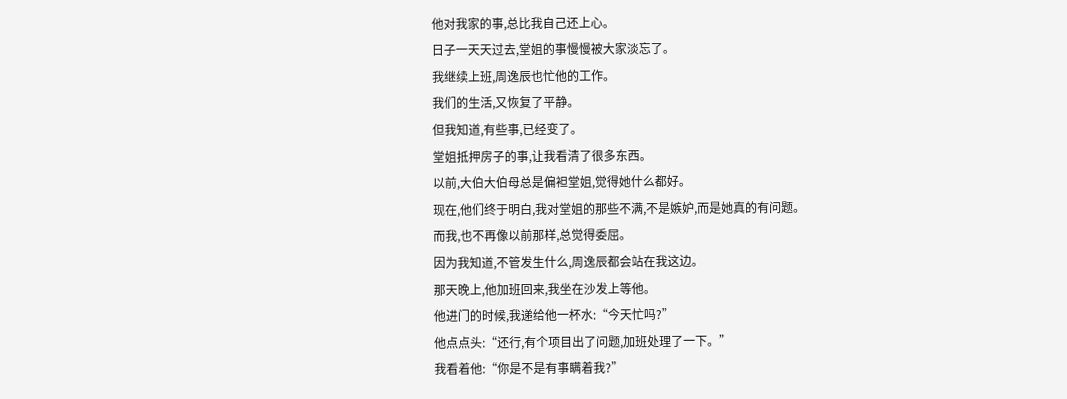他对我家的事,总比我自己还上心。
日子一天天过去,堂姐的事慢慢被大家淡忘了。
我继续上班,周逸辰也忙他的工作。
我们的生活,又恢复了平静。
但我知道,有些事,已经变了。
堂姐抵押房子的事,让我看清了很多东西。
以前,大伯大伯母总是偏袒堂姐,觉得她什么都好。
现在,他们终于明白,我对堂姐的那些不满,不是嫉妒,而是她真的有问题。
而我,也不再像以前那样,总觉得委屈。
因为我知道,不管发生什么,周逸辰都会站在我这边。
那天晚上,他加班回来,我坐在沙发上等他。
他进门的时候,我递给他一杯水:“今天忙吗?”
他点点头:“还行,有个项目出了问题,加班处理了一下。”
我看着他:“你是不是有事瞒着我?”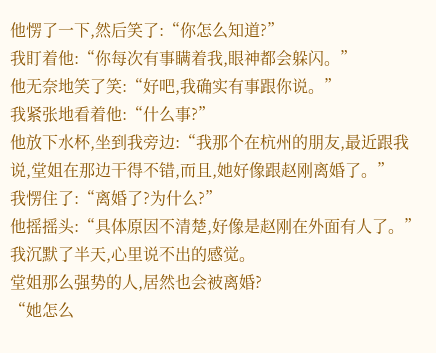他愣了一下,然后笑了:“你怎么知道?”
我盯着他:“你每次有事瞒着我,眼神都会躲闪。”
他无奈地笑了笑:“好吧,我确实有事跟你说。”
我紧张地看着他:“什么事?”
他放下水杯,坐到我旁边:“我那个在杭州的朋友,最近跟我说,堂姐在那边干得不错,而且,她好像跟赵刚离婚了。”
我愣住了:“离婚了?为什么?”
他摇摇头:“具体原因不清楚,好像是赵刚在外面有人了。”
我沉默了半天,心里说不出的感觉。
堂姐那么强势的人,居然也会被离婚?
“她怎么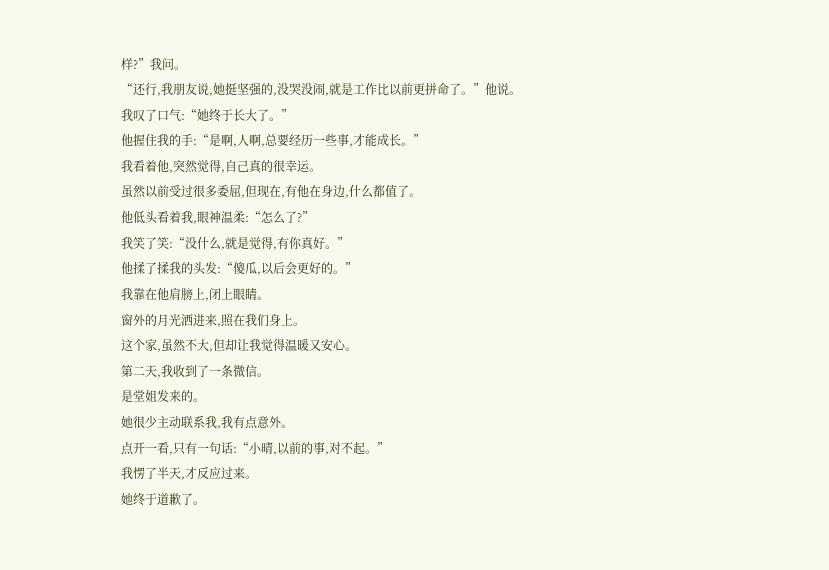样?”我问。
“还行,我朋友说,她挺坚强的,没哭没闹,就是工作比以前更拼命了。”他说。
我叹了口气:“她终于长大了。”
他握住我的手:“是啊,人啊,总要经历一些事,才能成长。”
我看着他,突然觉得,自己真的很幸运。
虽然以前受过很多委屈,但现在,有他在身边,什么都值了。
他低头看着我,眼神温柔:“怎么了?”
我笑了笑:“没什么,就是觉得,有你真好。”
他揉了揉我的头发:“傻瓜,以后会更好的。”
我靠在他肩膀上,闭上眼睛。
窗外的月光洒进来,照在我们身上。
这个家,虽然不大,但却让我觉得温暖又安心。
第二天,我收到了一条微信。
是堂姐发来的。
她很少主动联系我,我有点意外。
点开一看,只有一句话:“小晴,以前的事,对不起。”
我愣了半天,才反应过来。
她终于道歉了。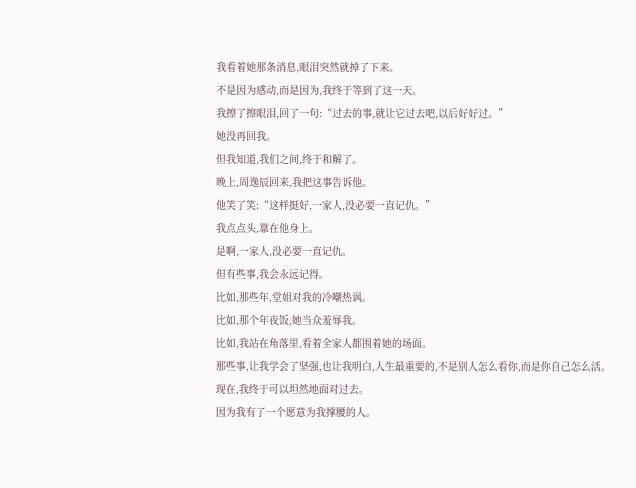我看着她那条消息,眼泪突然就掉了下来。
不是因为感动,而是因为,我终于等到了这一天。
我擦了擦眼泪,回了一句:“过去的事,就让它过去吧,以后好好过。”
她没再回我。
但我知道,我们之间,终于和解了。
晚上,周逸辰回来,我把这事告诉他。
他笑了笑:“这样挺好,一家人,没必要一直记仇。”
我点点头,靠在他身上。
是啊,一家人,没必要一直记仇。
但有些事,我会永远记得。
比如,那些年,堂姐对我的冷嘲热讽。
比如,那个年夜饭,她当众羞辱我。
比如,我站在角落里,看着全家人都围着她的场面。
那些事,让我学会了坚强,也让我明白,人生最重要的,不是别人怎么看你,而是你自己怎么活。
现在,我终于可以坦然地面对过去。
因为我有了一个愿意为我撑腰的人。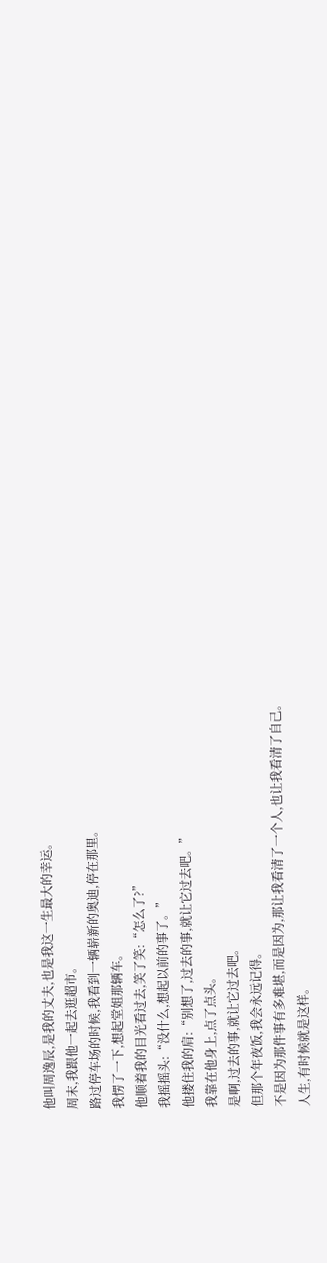他叫周逸辰,是我的丈夫,也是我这一生最大的幸运。
周末,我跟他一起去逛超市。
路过停车场的时候,我看到一辆崭新的奥迪,停在那里。
我愣了一下,想起堂姐那辆车。
他顺着我的目光看过去,笑了笑:“怎么了?”
我摇摇头:“没什么,想起以前的事了。”
他搂住我的肩:“别想了,过去的事,就让它过去吧。”
我靠在他身上,点了点头。
是啊,过去的事,就让它过去吧。
但那个年夜饭,我会永远记得。
不是因为那件事有多难堪,而是因为,那让我看清了一个人,也让我看清了自己。
人生,有时候就是这样。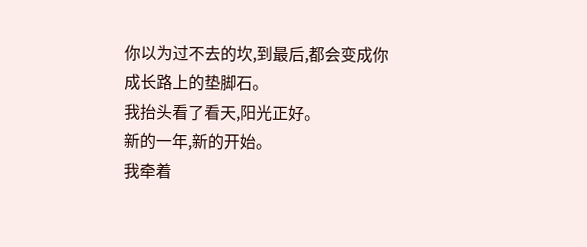你以为过不去的坎,到最后,都会变成你成长路上的垫脚石。
我抬头看了看天,阳光正好。
新的一年,新的开始。
我牵着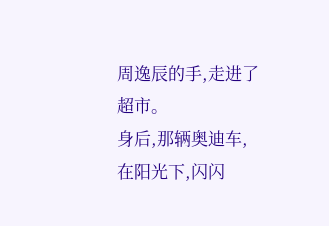周逸辰的手,走进了超市。
身后,那辆奥迪车,在阳光下,闪闪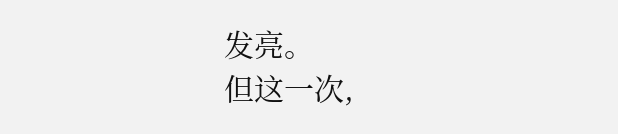发亮。
但这一次,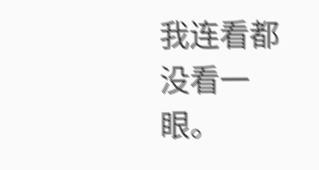我连看都没看一眼。